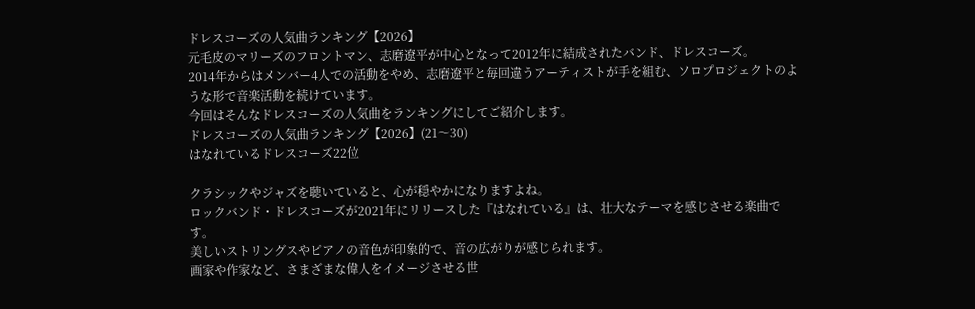ドレスコーズの人気曲ランキング【2026】
元毛皮のマリーズのフロントマン、志磨遼平が中心となって2012年に結成されたバンド、ドレスコーズ。
2014年からはメンバー4人での活動をやめ、志磨遼平と毎回違うアーティストが手を組む、ソロプロジェクトのような形で音楽活動を続けています。
今回はそんなドレスコーズの人気曲をランキングにしてご紹介します。
ドレスコーズの人気曲ランキング【2026】(21〜30)
はなれているドレスコーズ22位

クラシックやジャズを聴いていると、心が穏やかになりますよね。
ロックバンド・ドレスコーズが2021年にリリースした『はなれている』は、壮大なテーマを感じさせる楽曲です。
美しいストリングスやピアノの音色が印象的で、音の広がりが感じられます。
画家や作家など、さまざまな偉人をイメージさせる世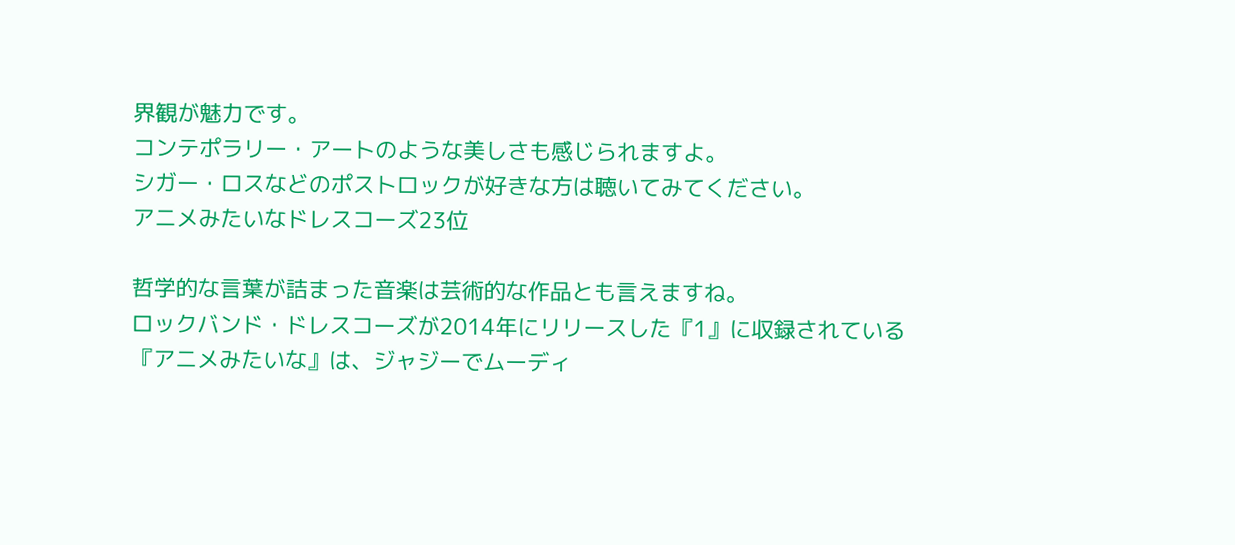界観が魅力です。
コンテポラリー・アートのような美しさも感じられますよ。
シガー・ロスなどのポストロックが好きな方は聴いてみてください。
アニメみたいなドレスコーズ23位

哲学的な言葉が詰まった音楽は芸術的な作品とも言えますね。
ロックバンド・ドレスコーズが2014年にリリースした『1』に収録されている『アニメみたいな』は、ジャジーでムーディ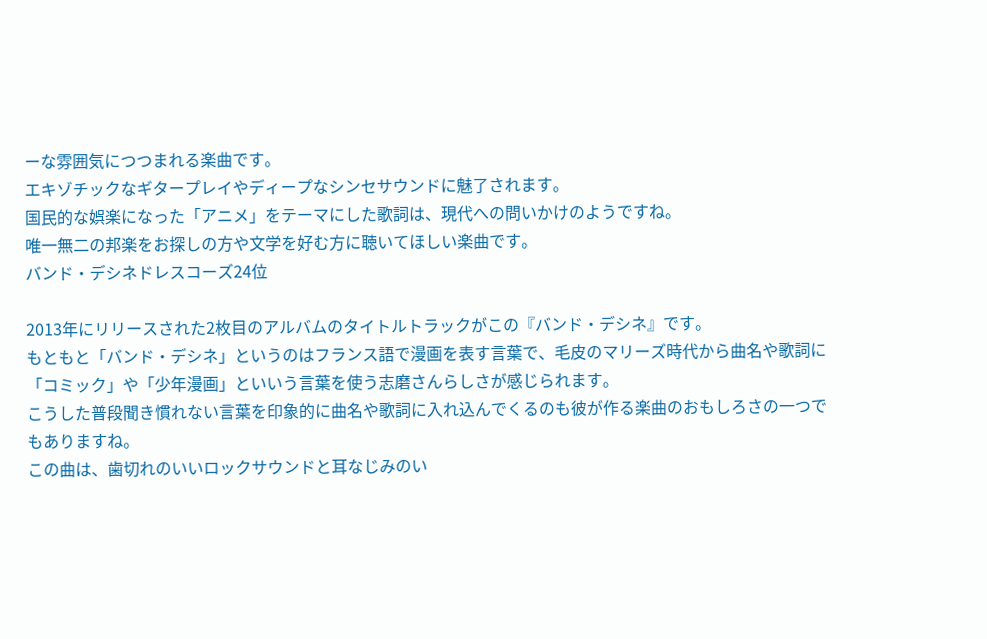ーな雰囲気につつまれる楽曲です。
エキゾチックなギタープレイやディープなシンセサウンドに魅了されます。
国民的な娯楽になった「アニメ」をテーマにした歌詞は、現代への問いかけのようですね。
唯一無二の邦楽をお探しの方や文学を好む方に聴いてほしい楽曲です。
バンド・デシネドレスコーズ24位

2013年にリリースされた2枚目のアルバムのタイトルトラックがこの『バンド・デシネ』です。
もともと「バンド・デシネ」というのはフランス語で漫画を表す言葉で、毛皮のマリーズ時代から曲名や歌詞に「コミック」や「少年漫画」といいう言葉を使う志磨さんらしさが感じられます。
こうした普段聞き慣れない言葉を印象的に曲名や歌詞に入れ込んでくるのも彼が作る楽曲のおもしろさの一つでもありますね。
この曲は、歯切れのいいロックサウンドと耳なじみのい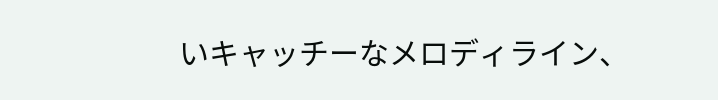いキャッチーなメロディライン、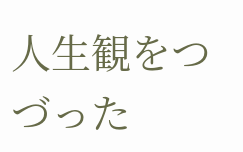人生観をつづった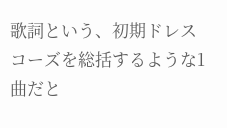歌詞という、初期ドレスコーズを総括するような1曲だと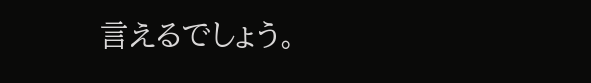言えるでしょう。